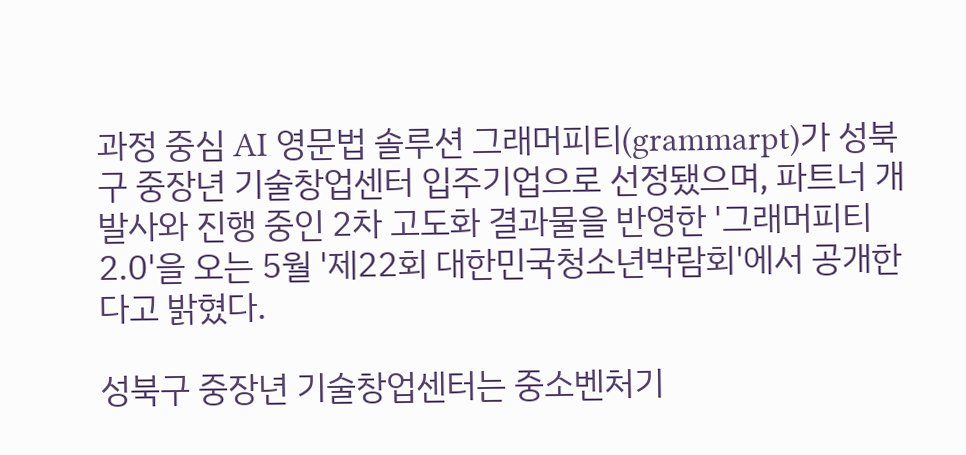과정 중심 AI 영문법 솔루션 그래머피티(grammarpt)가 성북구 중장년 기술창업센터 입주기업으로 선정됐으며, 파트너 개발사와 진행 중인 2차 고도화 결과물을 반영한 '그래머피티 2.0'을 오는 5월 '제22회 대한민국청소년박람회'에서 공개한다고 밝혔다.

성북구 중장년 기술창업센터는 중소벤처기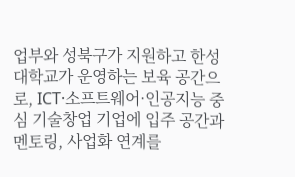업부와 성북구가 지원하고 한성대학교가 운영하는 보육 공간으로, ICT·소프트웨어·인공지능 중심 기술창업 기업에 입주 공간과 멘토링, 사업화 연계를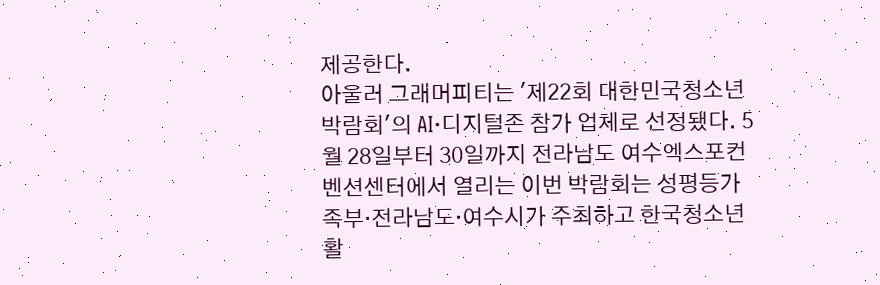제공한다.
아울러 그래머피티는 '제22회 대한민국청소년박람회'의 AI·디지털존 참가 업체로 선정됐다. 5월 28일부터 30일까지 전라남도 여수엑스포컨벤션센터에서 열리는 이번 박람회는 성평등가족부·전라남도·여수시가 주최하고 한국청소년활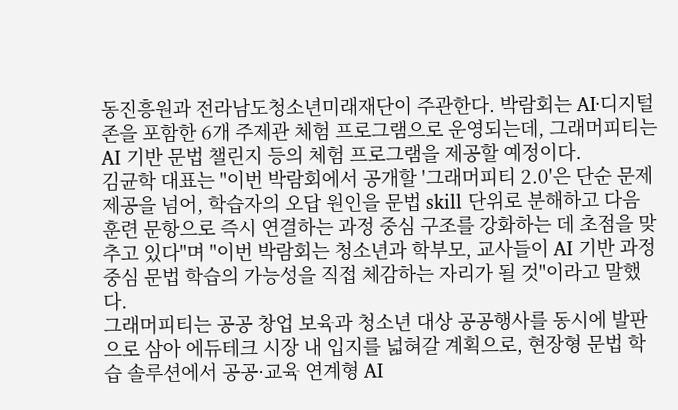동진흥원과 전라남도청소년미래재단이 주관한다. 박람회는 AI·디지털존을 포함한 6개 주제관 체험 프로그램으로 운영되는데, 그래머피티는 AI 기반 문법 챌린지 등의 체험 프로그램을 제공할 예정이다.
김균학 대표는 "이번 박람회에서 공개할 '그래머피티 2.0'은 단순 문제 제공을 넘어, 학습자의 오답 원인을 문법 skill 단위로 분해하고 다음 훈련 문항으로 즉시 연결하는 과정 중심 구조를 강화하는 데 초점을 맞추고 있다"며 "이번 박람회는 청소년과 학부모, 교사들이 AI 기반 과정중심 문법 학습의 가능성을 직접 체감하는 자리가 될 것"이라고 말했다.
그래머피티는 공공 창업 보육과 청소년 대상 공공행사를 동시에 발판으로 삼아 에듀테크 시장 내 입지를 넓혀갈 계획으로, 현장형 문법 학습 솔루션에서 공공·교육 연계형 AI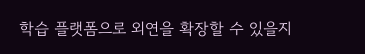학습 플랫폼으로 외연을 확장할 수 있을지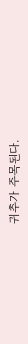귀추가 주목된다.